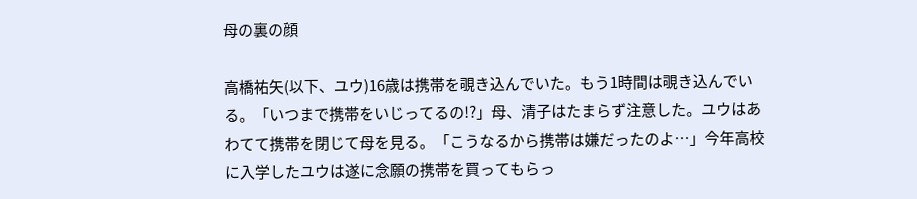母の裏の顔

高橋祐矢(以下、ユウ)16歳は携帯を覗き込んでいた。もう1時間は覗き込んでいる。「いつまで携帯をいじってるの!?」母、清子はたまらず注意した。ユウはあわてて携帯を閉じて母を見る。「こうなるから携帯は嫌だったのよ…」今年高校に入学したユウは遂に念願の携帯を買ってもらっ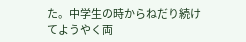た。中学生の時からねだり続けてようやく両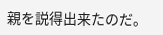親を説得出来たのだ。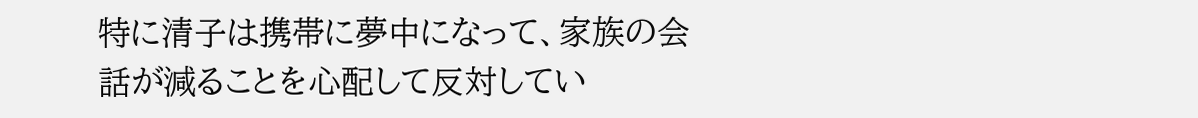特に清子は携帯に夢中になって、家族の会話が減ることを心配して反対してい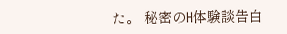た。 秘密のH体験談告白